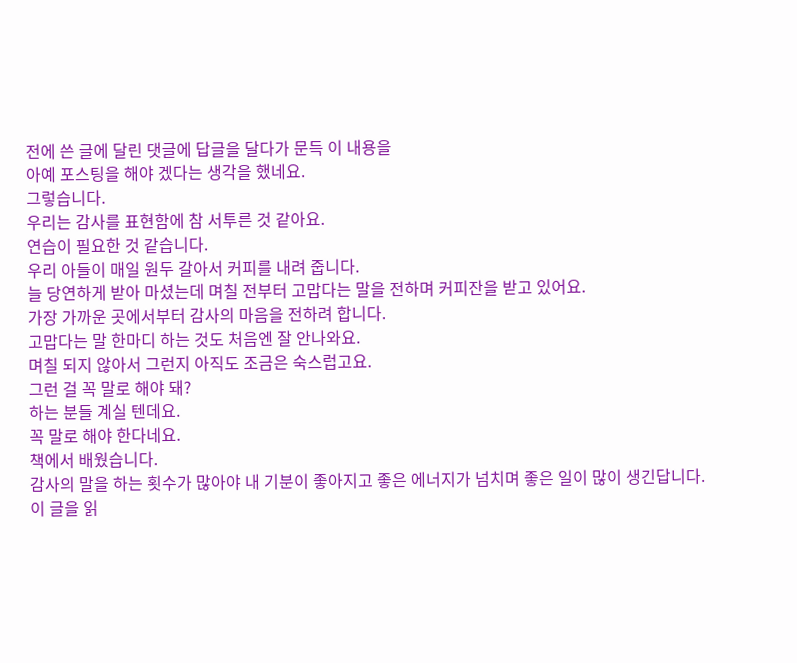전에 쓴 글에 달린 댓글에 답글을 달다가 문득 이 내용을
아예 포스팅을 해야 겠다는 생각을 했네요.
그렇습니다.
우리는 감사를 표현함에 참 서투른 것 같아요.
연습이 필요한 것 같습니다.
우리 아들이 매일 원두 갈아서 커피를 내려 줍니다.
늘 당연하게 받아 마셨는데 며칠 전부터 고맙다는 말을 전하며 커피잔을 받고 있어요.
가장 가까운 곳에서부터 감사의 마음을 전하려 합니다.
고맙다는 말 한마디 하는 것도 처음엔 잘 안나와요.
며칠 되지 않아서 그런지 아직도 조금은 숙스럽고요.
그런 걸 꼭 말로 해야 돼?
하는 분들 계실 텐데요.
꼭 말로 해야 한다네요.
책에서 배웠습니다.
감사의 말을 하는 횟수가 많아야 내 기분이 좋아지고 좋은 에너지가 넘치며 좋은 일이 많이 생긴답니다.
이 글을 읽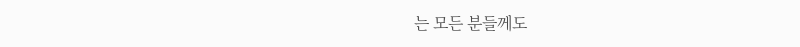는 모든 분들께도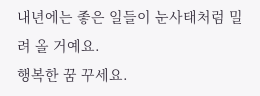내년에는 좋은 일들이 눈사태처럼 밀려 올 거예요.
행복한 꿈 꾸세요.